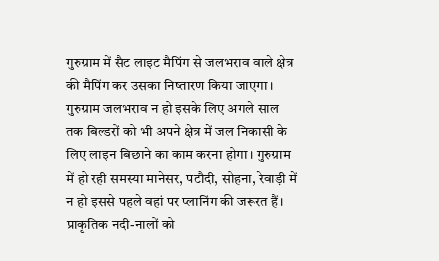गुरुग्राम में सैट लाइट मैपिंग से जलभराव वाले क्षेत्र की मैपिंग कर उसका निष्तारण किया जाएगा। गुरुग्राम जलभराव न हो इसके लिए अगले साल तक बिल्डरों को भी अपने क्षेत्र में जल निकासी के लिए लाइन बिछाने का काम करना होगा। गुरुग्राम में हो रही समस्या मानेसर, पटौदी, सोहना, रेवाड़ी में न हो इससे पहले वहां पर प्लानिंग की जरूरत हैं। प्राकृतिक नदी-नालों को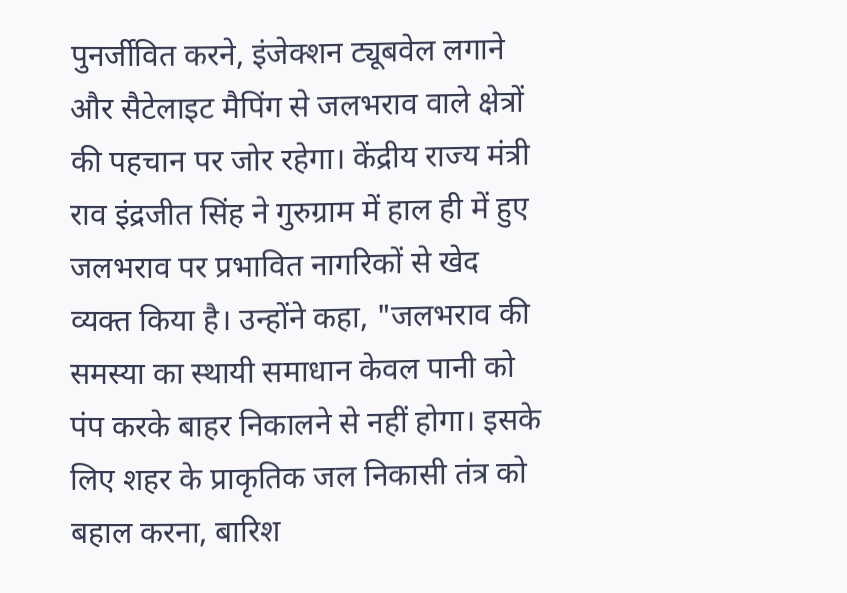पुनर्जीवित करने, इंजेक्शन ट्यूबवेल लगाने और सैटेलाइट मैपिंग से जलभराव वाले क्षेत्रों की पहचान पर जोर रहेगा। केंद्रीय राज्य मंत्री राव इंद्रजीत सिंह ने गुरुग्राम में हाल ही में हुए जलभराव पर प्रभावित नागरिकों से खेद व्यक्त किया है। उन्होंने कहा, "जलभराव की समस्या का स्थायी समाधान केवल पानी को पंप करके बाहर निकालने से नहीं होगा। इसके लिए शहर के प्राकृतिक जल निकासी तंत्र को बहाल करना, बारिश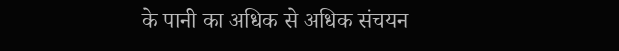के पानी का अधिक से अधिक संचयन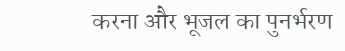करना और भूजल का पुनर्भरण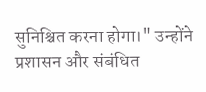सुनिश्चित करना होगा।" उन्होंने प्रशासन और संबंधित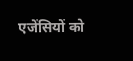एजेंसियों को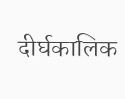दीर्घकालिक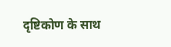दृष्टिकोण के साथ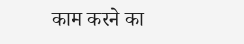काम करने का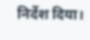निर्देश दिया।